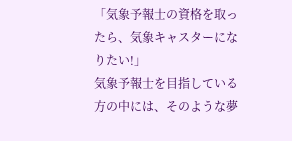「気象予報士の資格を取ったら、気象キャスターになりたい!」
気象予報士を目指している方の中には、そのような夢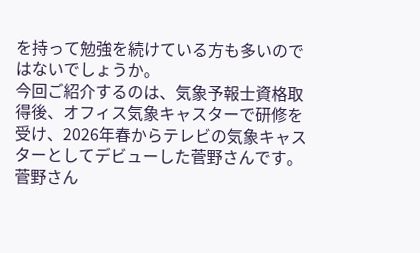を持って勉強を続けている方も多いのではないでしょうか。
今回ご紹介するのは、気象予報士資格取得後、オフィス気象キャスターで研修を受け、2026年春からテレビの気象キャスターとしてデビューした菅野さんです。
菅野さん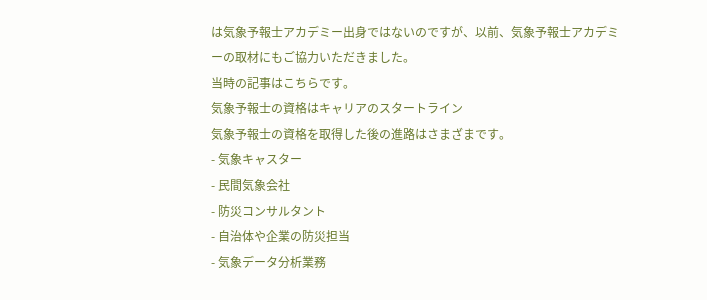は気象予報士アカデミー出身ではないのですが、以前、気象予報士アカデミーの取材にもご協力いただきました。
当時の記事はこちらです。
気象予報士の資格はキャリアのスタートライン
気象予報士の資格を取得した後の進路はさまざまです。
- 気象キャスター
- 民間気象会社
- 防災コンサルタント
- 自治体や企業の防災担当
- 気象データ分析業務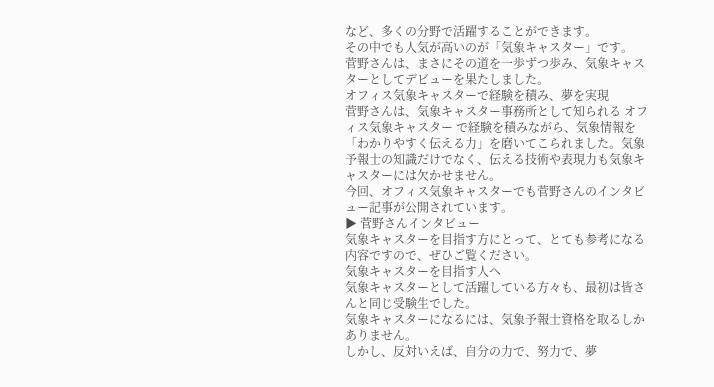など、多くの分野で活躍することができます。
その中でも人気が高いのが「気象キャスター」です。
菅野さんは、まさにその道を一歩ずつ歩み、気象キャスターとしてデビューを果たしました。
オフィス気象キャスターで経験を積み、夢を実現
菅野さんは、気象キャスター事務所として知られる オフィス気象キャスター で経験を積みながら、気象情報を「わかりやすく伝える力」を磨いてこられました。気象予報士の知識だけでなく、伝える技術や表現力も気象キャスターには欠かせません。
今回、オフィス気象キャスターでも菅野さんのインタビュー記事が公開されています。
▶ 菅野さんインタビュー
気象キャスターを目指す方にとって、とても参考になる内容ですので、ぜひご覧ください。
気象キャスターを目指す人へ
気象キャスターとして活躍している方々も、最初は皆さんと同じ受験生でした。
気象キャスターになるには、気象予報士資格を取るしかありません。
しかし、反対いえば、自分の力で、努力で、夢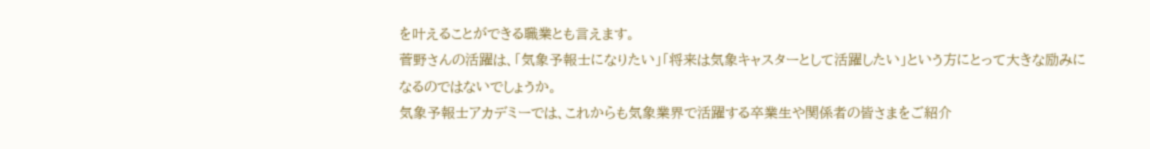を叶えることができる職業とも言えます。
菅野さんの活躍は、「気象予報士になりたい」「将来は気象キャスターとして活躍したい」という方にとって大きな励みになるのではないでしょうか。
気象予報士アカデミーでは、これからも気象業界で活躍する卒業生や関係者の皆さまをご紹介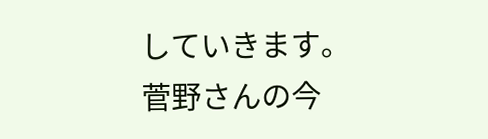していきます。
菅野さんの今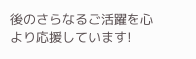後のさらなるご活躍を心より応援しています!